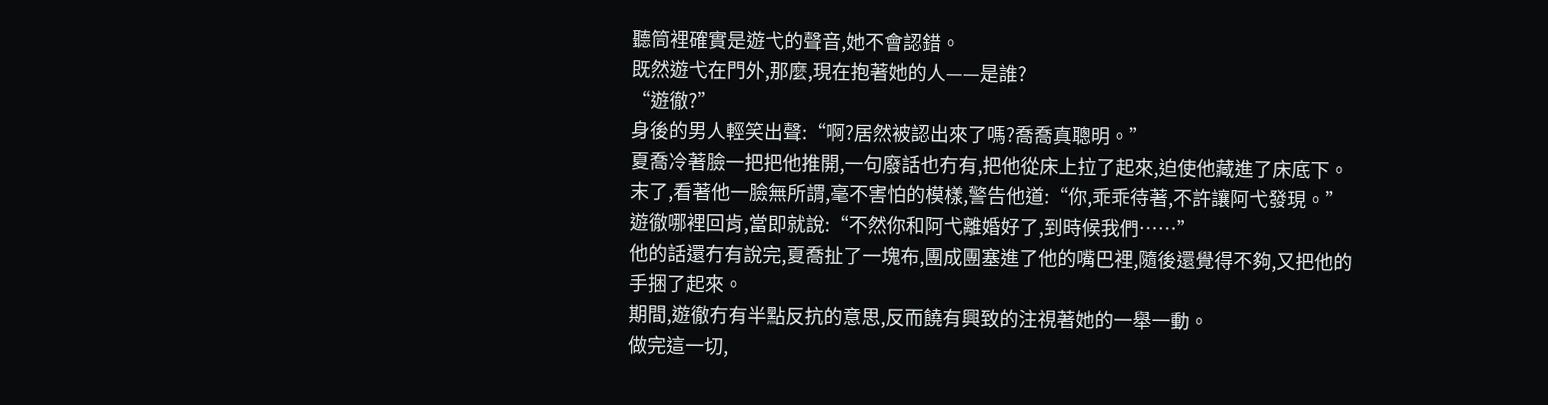聽筒裡確實是遊弋的聲音,她不會認錯。
既然遊弋在門外,那麼,現在抱著她的人——是誰?
“遊徹?”
身後的男人輕笑出聲:“啊?居然被認出來了嗎?喬喬真聰明。”
夏喬冷著臉一把把他推開,一句廢話也冇有,把他從床上拉了起來,迫使他藏進了床底下。
末了,看著他一臉無所謂,毫不害怕的模樣,警告他道:“你,乖乖待著,不許讓阿弋發現。”
遊徹哪裡回肯,當即就說:“不然你和阿弋離婚好了,到時候我們……”
他的話還冇有說完,夏喬扯了一塊布,團成團塞進了他的嘴巴裡,隨後還覺得不夠,又把他的手捆了起來。
期間,遊徹冇有半點反抗的意思,反而饒有興致的注視著她的一舉一動。
做完這一切,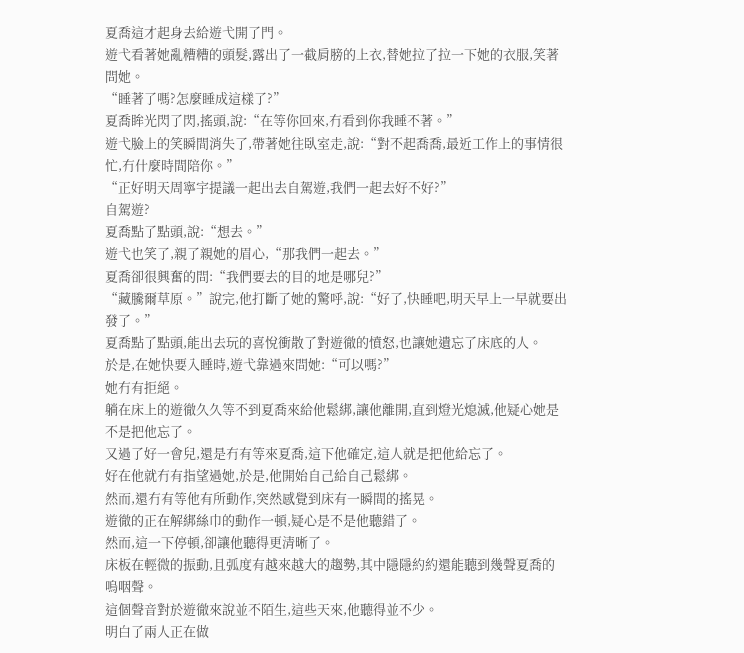夏喬這才起身去給遊弋開了門。
遊弋看著她亂糟糟的頭髮,露出了一截肩膀的上衣,替她拉了拉一下她的衣服,笑著問她。
“睡著了嗎?怎麼睡成這樣了?”
夏喬眸光閃了閃,搖頭,說:“在等你回來,冇看到你我睡不著。”
遊弋臉上的笑瞬間消失了,帶著她往臥室走,說:“對不起喬喬,最近工作上的事情很忙,冇什麼時間陪你。”
“正好明天周寧宇提議一起出去自駕遊,我們一起去好不好?”
自駕遊?
夏喬點了點頭,說:“想去。”
遊弋也笑了,親了親她的眉心,“那我們一起去。”
夏喬卻很興奮的問:“我們要去的目的地是哪兒?”
“藏騰爾草原。”說完,他打斷了她的驚呼,說:“好了,快睡吧,明天早上一早就要出發了。”
夏喬點了點頭,能出去玩的喜悅衝散了對遊徹的憤怒,也讓她遺忘了床底的人。
於是,在她快要入睡時,遊弋靠過來問她:“可以嗎?”
她冇有拒絕。
躺在床上的遊徹久久等不到夏喬來給他鬆綁,讓他離開,直到燈光熄滅,他疑心她是不是把他忘了。
又過了好一會兒,還是冇有等來夏喬,這下他確定,這人就是把他給忘了。
好在他就冇有指望過她,於是,他開始自己給自己鬆綁。
然而,還冇有等他有所動作,突然感覺到床有一瞬間的搖晃。
遊徹的正在解綁絲巾的動作一頓,疑心是不是他聽錯了。
然而,這一下停頓,卻讓他聽得更清晰了。
床板在輕微的振動,且弧度有越來越大的趨勢,其中隱隱約約還能聽到幾聲夏喬的嗚咽聲。
這個聲音對於遊徹來說並不陌生,這些天來,他聽得並不少。
明白了兩人正在做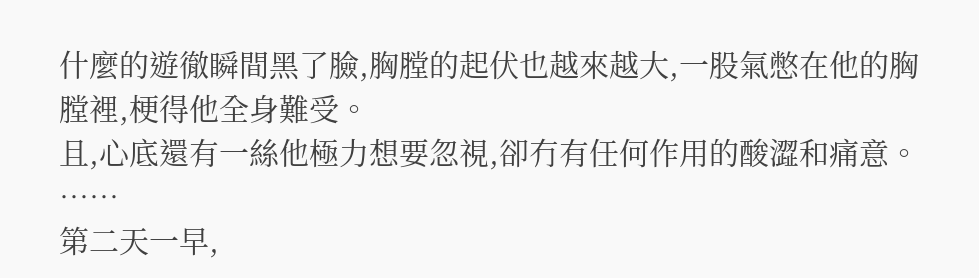什麼的遊徹瞬間黑了臉,胸膛的起伏也越來越大,一股氣憋在他的胸膛裡,梗得他全身難受。
且,心底還有一絲他極力想要忽視,卻冇有任何作用的酸澀和痛意。
……
第二天一早,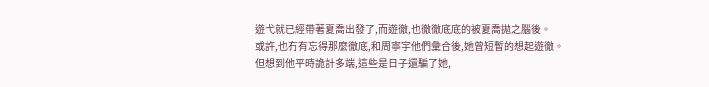遊弋就已經帶著夏喬出發了,而遊徹,也徹徹底底的被夏喬拋之腦後。
或許,也冇有忘得那麼徹底,和周寧宇他們彙合後,她曾短暫的想起遊徹。
但想到他平時詭計多端,這些是日子還騙了她,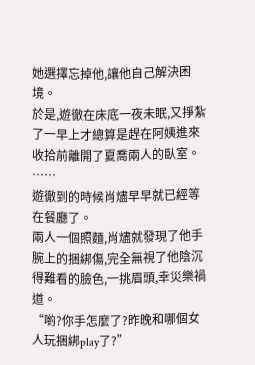她選擇忘掉他,讓他自己解決困境。
於是,遊徹在床底一夜未眠,又掙紮了一早上才總算是趕在阿姨進來收拾前離開了夏喬兩人的臥室。
……
遊徹到的時候肖燼早早就已經等在餐廳了。
兩人一個照麵,肖燼就發現了他手腕上的捆綁傷,完全無視了他陰沉得難看的臉色,一挑眉頭,幸災樂禍道。
“喲?你手怎麼了?昨晚和哪個女人玩捆綁play了?”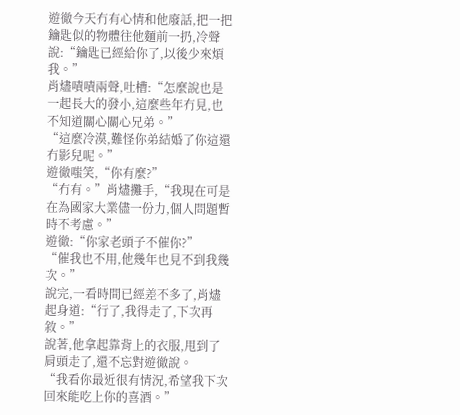遊徹今天冇有心情和他廢話,把一把鑰匙似的物體往他麵前一扔,冷聲說:“鑰匙已經給你了,以後少來煩我。”
肖燼嘖嘖兩聲,吐槽:“怎麼說也是一起長大的發小,這麼些年冇見,也不知道關心關心兄弟。”
“這麼冷漠,難怪你弟結婚了你這還冇影兒呢。”
遊徹嗤笑,“你有麼?”
“冇有。”肖燼攤手,“我現在可是在為國家大業儘一份力,個人問題暫時不考慮。”
遊徹:“你家老頭子不催你?”
“催我也不用,他幾年也見不到我幾次。”
說完,一看時間已經差不多了,肖燼起身道:“行了,我得走了,下次再敘。”
說著,他拿起靠背上的衣服,甩到了肩頭走了,還不忘對遊徹說。
“我看你最近很有情況,希望我下次回來能吃上你的喜酒。”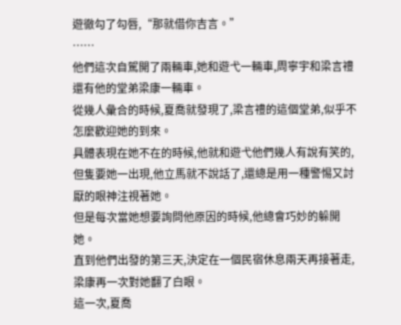遊徹勾了勾唇,“那就借你吉言。”
……
他們這次自駕開了兩輛車,她和遊弋一輛車,周寧宇和梁言禮還有他的堂弟梁康一輛車。
從幾人彙合的時候,夏喬就發現了,梁言禮的這個堂弟,似乎不怎麼歡迎她的到來。
具體表現在她不在的時候,他就和遊弋他們幾人有說有笑的,但隻要她一出現,他立馬就不說話了,還總是用一種警惕又討厭的眼神注視著她。
但是每次當她想要詢問他原因的時候,他總會巧妙的躲開她。
直到他們出發的第三天,決定在一個民宿休息兩天再接著走,梁康再一次對她翻了白眼。
這一次,夏喬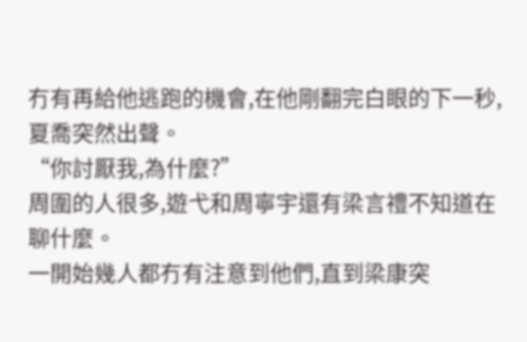冇有再給他逃跑的機會,在他剛翻完白眼的下一秒,夏喬突然出聲。
“你討厭我,為什麼?”
周圍的人很多,遊弋和周寧宇還有梁言禮不知道在聊什麼。
一開始幾人都冇有注意到他們,直到梁康突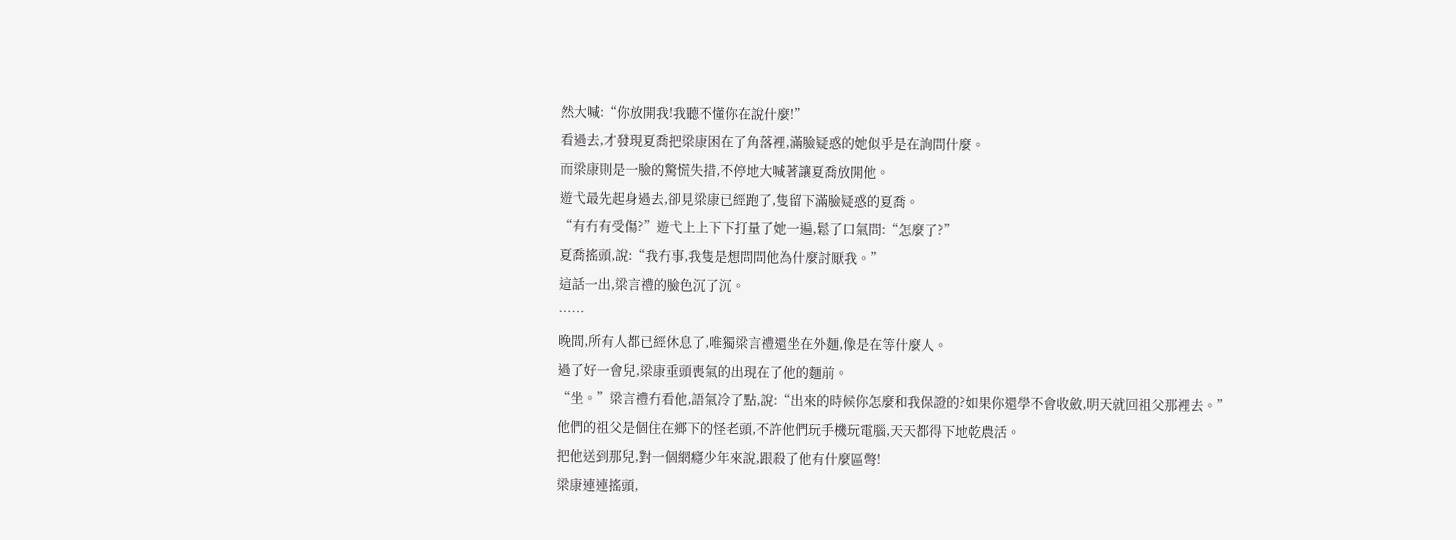然大喊:“你放開我!我聽不懂你在說什麼!”
看過去,才發現夏喬把梁康困在了角落裡,滿臉疑惑的她似乎是在詢問什麼。
而梁康則是一臉的驚慌失措,不停地大喊著讓夏喬放開他。
遊弋最先起身過去,卻見梁康已經跑了,隻留下滿臉疑惑的夏喬。
“有冇有受傷?”遊弋上上下下打量了她一遍,鬆了口氣問:“怎麼了?”
夏喬搖頭,說:“我冇事,我隻是想問問他為什麼討厭我。”
這話一出,梁言禮的臉色沉了沉。
……
晚間,所有人都已經休息了,唯獨梁言禮還坐在外麵,像是在等什麼人。
過了好一會兒,梁康垂頭喪氣的出現在了他的麵前。
“坐。”梁言禮冇看他,語氣冷了點,說:“出來的時候你怎麼和我保證的?如果你還學不會收斂,明天就回祖父那裡去。”
他們的祖父是個住在鄉下的怪老頭,不許他們玩手機玩電腦,天天都得下地乾農活。
把他送到那兒,對一個網癮少年來說,跟殺了他有什麼區彆!
梁康連連搖頭,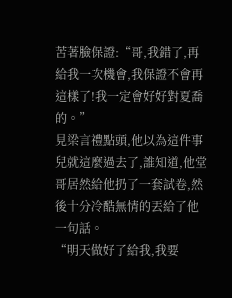苦著臉保證:“哥,我錯了,再給我一次機會,我保證不會再這樣了!我一定會好好對夏喬的。”
見梁言禮點頭,他以為這件事兒就這麼過去了,誰知道,他堂哥居然給他扔了一套試卷,然後十分冷酷無情的丟給了他一句話。
“明天做好了給我,我要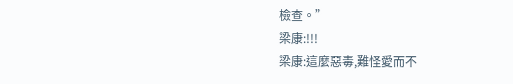檢查。”
梁康:!!!
梁康:這麼惡毒,難怪愛而不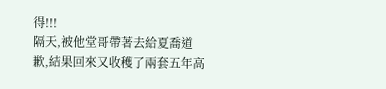得!!!
隔天,被他堂哥帶著去給夏喬道歉,結果回來又收穫了兩套五年高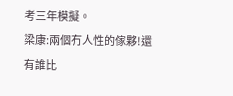考三年模擬。
梁康:兩個冇人性的傢夥!還有誰比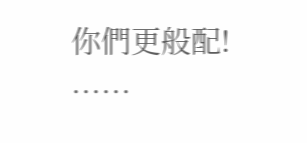你們更般配!
……